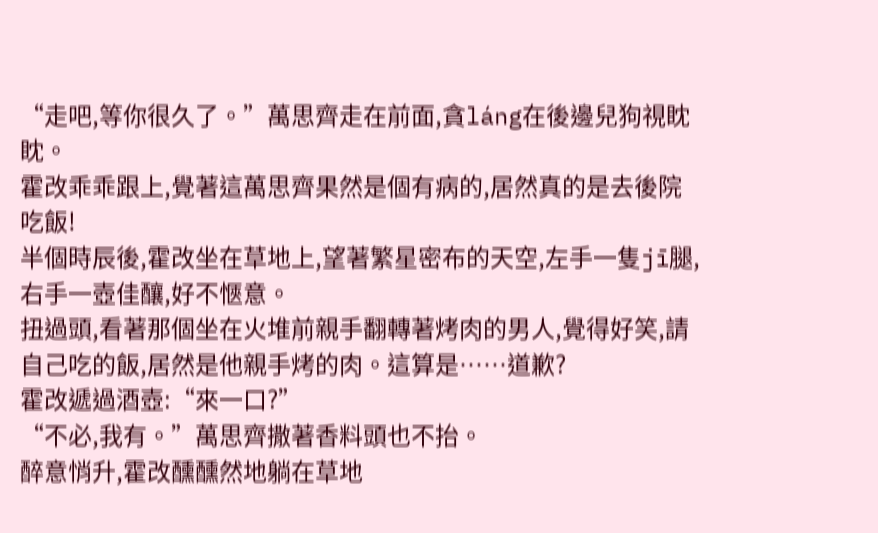“走吧,等你很久了。”萬思齊走在前面,貪láng在後邊兒狗視眈眈。
霍改乖乖跟上,覺著這萬思齊果然是個有病的,居然真的是去後院吃飯!
半個時辰後,霍改坐在草地上,望著繁星密布的天空,左手一隻jī腿,右手一壺佳釀,好不愜意。
扭過頭,看著那個坐在火堆前親手翻轉著烤肉的男人,覺得好笑,請自己吃的飯,居然是他親手烤的肉。這算是……道歉?
霍改遞過酒壺:“來一口?”
“不必,我有。”萬思齊撒著香料頭也不抬。
醉意悄升,霍改醺醺然地躺在草地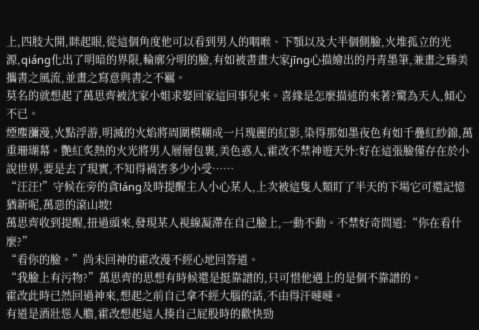上,四肢大開,眯起眼,從這個角度他可以看到男人的咽喉、下顎以及大半個側臉,火堆孤立的光源,qiáng化出了明暗的界限,輪廓分明的臉,有如被書畫大家jīng心描繪出的丹青墨筆,兼畫之臻美攜書之風流,並畫之寫意與書之不羈。
莫名的就想起了萬思齊被沈家小姐求娶回家這回事兒來。喜緣是怎麼描述的來著?驚為天人,傾心不已。
煙塵瀰漫,火點浮游,明滅的火焰將周圍模糊成一片瑰麗的紅影,染得那如墨夜色有如千疊紅紗錦,萬重珊瑚幕。艷紅炙熱的火光將男人層層包裹,美色惑人,霍改不禁神遊天外:好在這張臉僅存在於小說世界,要是去了現實,不知得禍害多少小受……
“汪汪!”守候在旁的貪láng及時提醒主人小心某人,上次被這隻人類盯了半天的下場它可還記憶猶新呢,萬惡的滾山坡!
萬思齊收到提醒,扭過頭來,發現某人視線凝滯在自己臉上,一動不動。不禁好奇問道:“你在看什麼?”
“看你的臉。”尚未回神的霍改漫不經心地回答道。
“我臉上有污物?”萬思齊的思想有時候還是挺靠譜的,只可惜他遇上的是個不靠譜的。
霍改此時已然回過神來,想起之前自己拿不經大腦的話,不由得汗噠噠。
有道是酒壯慫人膽,霍改想起這人揍自己屁股時的歡快勁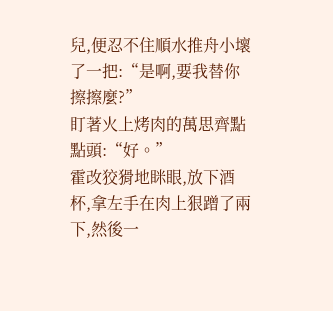兒,便忍不住順水推舟小壞了一把:“是啊,要我替你擦擦麼?”
盯著火上烤肉的萬思齊點點頭:“好。”
霍改狡猾地眯眼,放下酒杯,拿左手在肉上狠蹭了兩下,然後一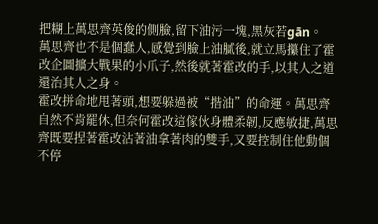把糊上萬思齊英俊的側臉,留下油污一塊,黑灰若gān。
萬思齊也不是個蠢人,感覺到臉上油膩後,就立馬攥住了霍改企圖擴大戰果的小爪子,然後就著霍改的手,以其人之道還治其人之身。
霍改拼命地甩著頭,想要躲過被“揩油”的命運。萬思齊自然不肯罷休,但奈何霍改這傢伙身體柔韌,反應敏捷,萬思齊既要捏著霍改沾著油拿著肉的雙手,又要控制住他動個不停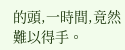的頭,一時間,竟然難以得手。